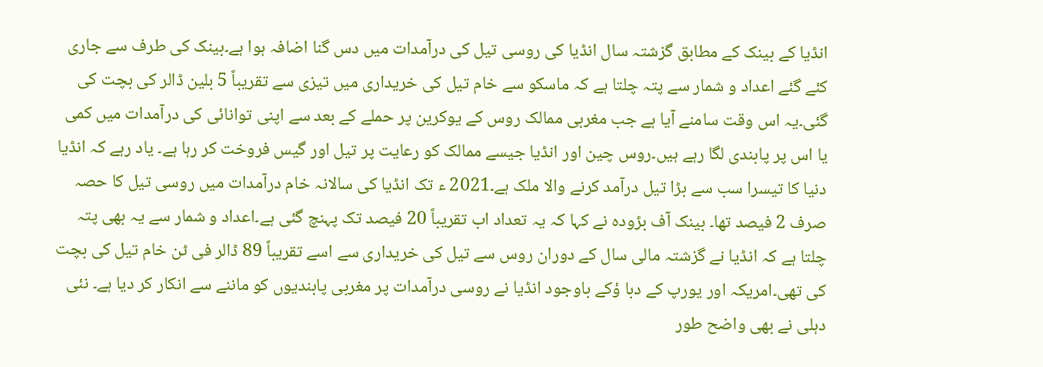انڈیا کے بینک کے مطابق گزشتہ سال انڈیا کی روسی تیل کی درآمدات میں دس گنا اضافہ ہوا ہے۔بینک کی طرف سے جاری کئے گئے اعداد و شمار سے پتہ چلتا ہے کہ ماسکو سے خام تیل کی خریداری میں تیزی سے تقریباً 5 بلین ڈالر کی بچت کی گئی۔یہ اس وقت سامنے آیا ہے جب مغربی ممالک روس کے یوکرین پر حملے کے بعد سے اپنی توانائی کی درآمدات میں کمی یا اس پر پابندی لگا رہے ہیں۔روس چین اور انڈیا جیسے ممالک کو رعایت پر تیل اور گیس فروخت کر رہا ہے۔ یاد رہے کہ انڈیا دنیا کا تیسرا سب سے بڑا تیل درآمد کرنے والا ملک ہے۔2021 ء تک انڈیا کی سالانہ خام درآمدات میں روسی تیل کا حصہ صرف 2 فیصد تھا۔ بینک آف بڑودہ نے کہا کہ یہ تعداد اب تقریباً 20 فیصد تک پہنچ گئی ہے۔اعداد و شمار سے یہ بھی پتہ چلتا ہے کہ انڈیا نے گزشتہ مالی سال کے دوران روس سے تیل کی خریداری سے اسے تقریباً 89 ڈالر فی ٹن خام تیل کی بچت کی تھی۔امریکہ اور یورپ کے دبا ؤکے باوجود انڈیا نے روسی درآمدات پر مغربی پابندیوں کو ماننے سے انکار کر دیا ہے۔ نئی دہلی نے بھی واضح طور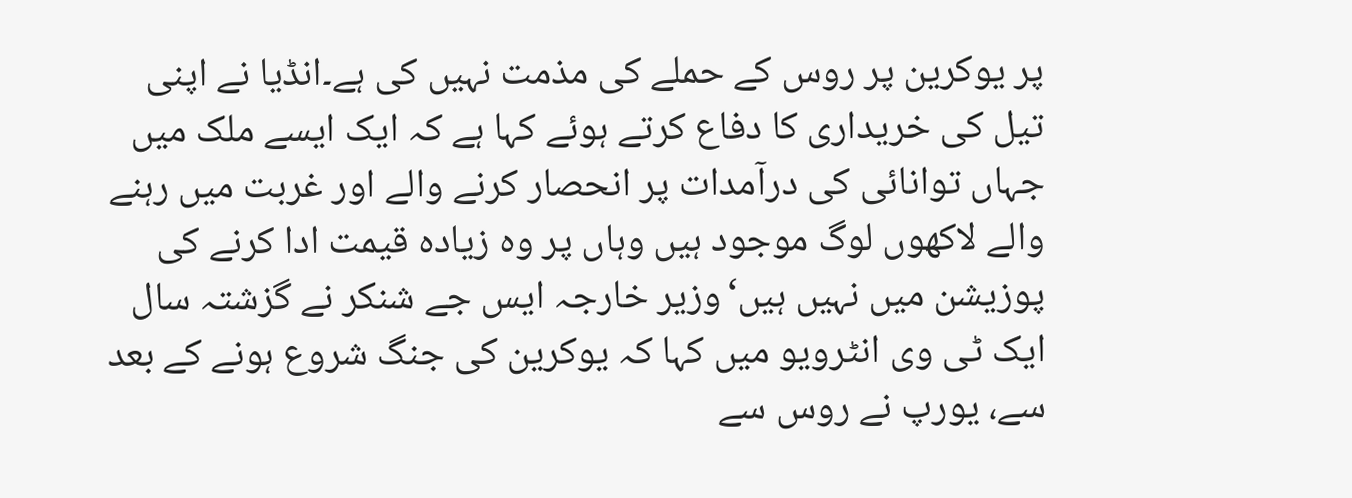پر یوکرین پر روس کے حملے کی مذمت نہیں کی ہے۔انڈیا نے اپنی تیل کی خریداری کا دفاع کرتے ہوئے کہا ہے کہ ایک ایسے ملک میں جہاں توانائی کی درآمدات پر انحصار کرنے والے اور غربت میں رہنے والے لاکھوں لوگ موجود ہیں وہاں پر وہ زیادہ قیمت ادا کرنے کی پوزیشن میں نہیں ہیں‘وزیر خارجہ ایس جے شنکر نے گزشتہ سال ایک ٹی وی انٹرویو میں کہا کہ یوکرین کی جنگ شروع ہونے کے بعد سے، یورپ نے روس سے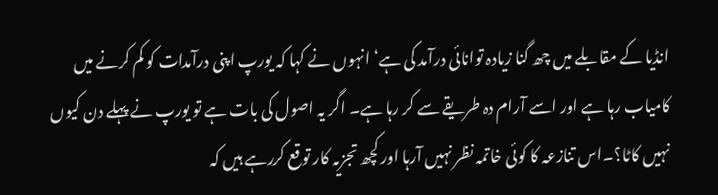انڈیا کے مقابلے میں چھ گنا زیادہ توانائی درآمد کی ہے‘انہوں نے کہا کہ یورپ اپنی درآمدات کو کم کرنے میں کامیاب رہا ہے اور اسے آرام دہ طریقے سے کر رہا ہے۔ اگر یہ اصول کی بات ہے تو یورپ نے پہلے دن کیوں نہیں کاٹا؟۔اس تنازعہ کا کوئی خاتمہ نظر نہیں آرہا اور کچھ تجزیہ کار توقع کررہے ہیں کہ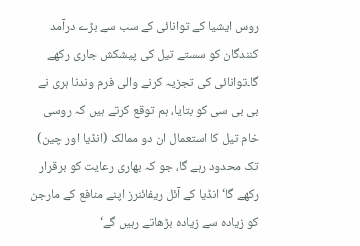روس ایشیا کے توانائی کے سب سے بڑے درآمد کنندگان کو سستے تیل کی پیشکش جاری رکھے گا۔توانائی کی تجزیہ کرنے والی فرم وندنا ہری نے بی بی سی کو بتایا، ہم توقع کرتے ہیں کہ روسی خام تیل کا استعمال ان دو ممالک (انڈیا اور چین) تک محدود رہے گا، جو کہ بھاری رعایت کو برقرار رکھے گا‘انڈیا کے آئل ریفائنرز اپنے منافع کے مارجن کو زیادہ سے زیادہ بڑھاتے رہیں گے‘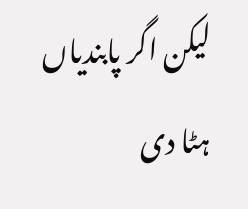لیکن اگر پابندیاں ہٹا دی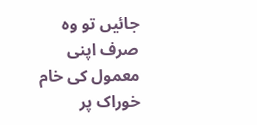جائیں تو وہ صرف اپنی معمول کی خام خوراک پر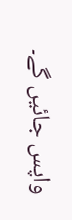واپس جائیں گے۔